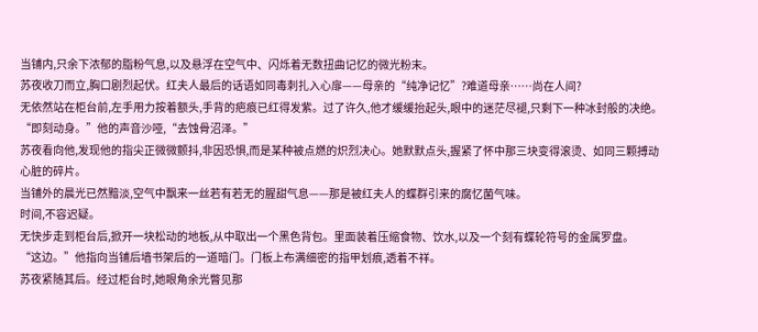当铺内,只余下浓郁的脂粉气息,以及悬浮在空气中、闪烁着无数扭曲记忆的微光粉末。
苏夜收刀而立,胸口剧烈起伏。红夫人最后的话语如同毒刺扎入心扉——母亲的“纯净记忆”?难道母亲……尚在人间?
无依然站在柜台前,左手用力按着额头,手背的疤痕已红得发紫。过了许久,他才缓缓抬起头,眼中的迷茫尽褪,只剩下一种冰封般的决绝。
“即刻动身。”他的声音沙哑,“去蚀骨沼泽。”
苏夜看向他,发现他的指尖正微微颤抖,非因恐惧,而是某种被点燃的炽烈决心。她默默点头,握紧了怀中那三块变得滚烫、如同三颗搏动心脏的碎片。
当铺外的晨光已然黯淡,空气中飘来一丝若有若无的腥甜气息——那是被红夫人的蝶群引来的腐忆菌气味。
时间,不容迟疑。
无快步走到柜台后,掀开一块松动的地板,从中取出一个黑色背包。里面装着压缩食物、饮水,以及一个刻有蝶轮符号的金属罗盘。
“这边。”他指向当铺后墙书架后的一道暗门。门板上布满细密的指甲划痕,透着不祥。
苏夜紧随其后。经过柜台时,她眼角余光瞥见那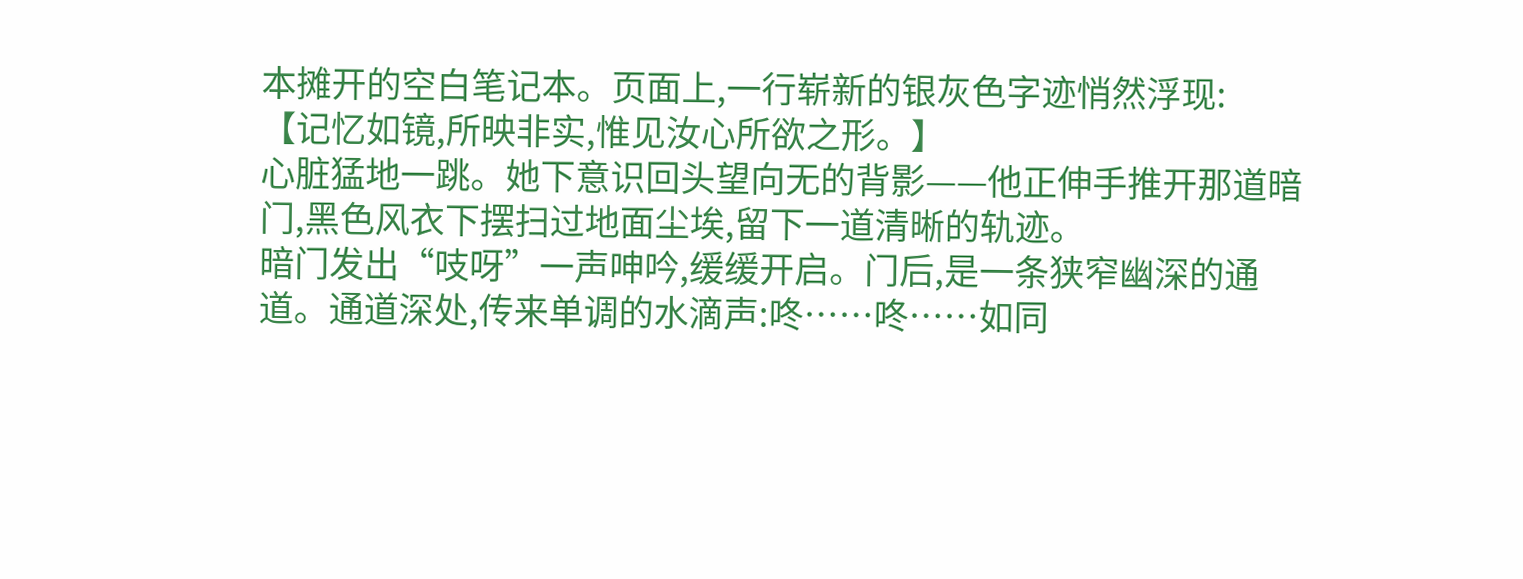本摊开的空白笔记本。页面上,一行崭新的银灰色字迹悄然浮现:
【记忆如镜,所映非实,惟见汝心所欲之形。】
心脏猛地一跳。她下意识回头望向无的背影——他正伸手推开那道暗门,黑色风衣下摆扫过地面尘埃,留下一道清晰的轨迹。
暗门发出“吱呀”一声呻吟,缓缓开启。门后,是一条狭窄幽深的通道。通道深处,传来单调的水滴声:咚……咚……如同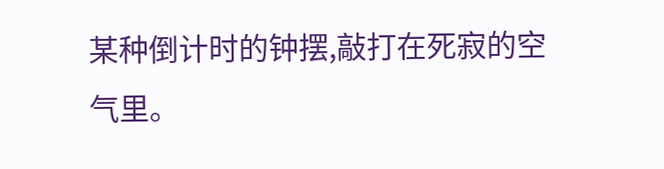某种倒计时的钟摆,敲打在死寂的空气里。